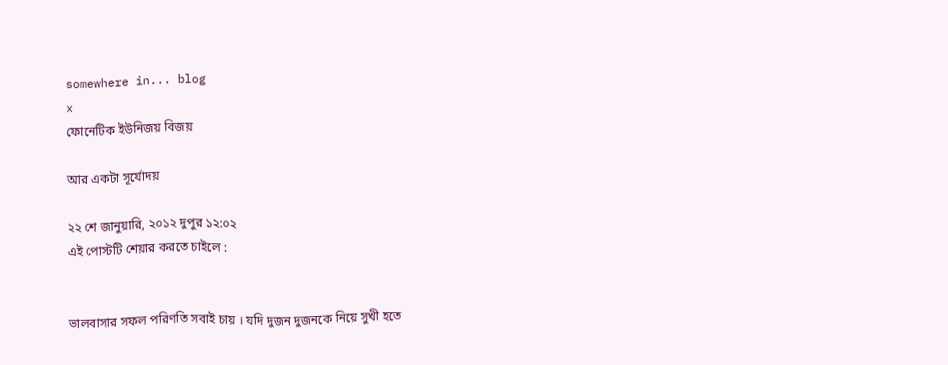somewhere in... blog
x
ফোনেটিক ইউনিজয় বিজয়

আর একটা সূর্যোদয়

২২ শে জানুয়ারি, ২০১২ দুপুর ১২:০২
এই পোস্টটি শেয়ার করতে চাইলে :


ভালবাসার সফল পরিণতি সবাই চায় । যদি দুজন দুজনকে নিয়ে সুখী হতে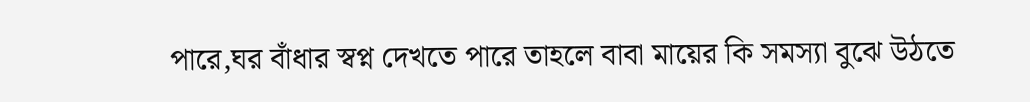পারে,ঘর বাঁধার স্বপ্ন দেখতে পারে তাহলে বাবা মায়ের কি সমস্যা বুঝে উঠতে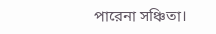পারেনা সঞ্চিতা।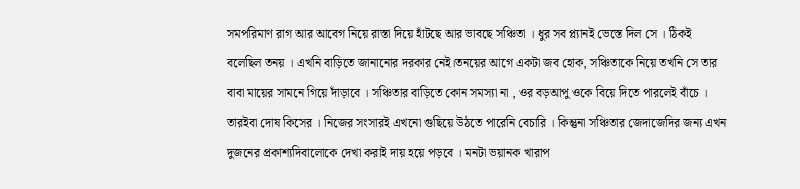সমপরিমাণ রাগ আর আবেগ নিয়ে রাস্তা দিয়ে হাঁটছে আর ভাবছে সঞ্চিতা । ধুর সব প্ল্যানই ভেস্তে দিল সে । ঠিকই বলেছিল তনয় । এখনি বাড়িতে জানানোর দরকার নেই।তনয়ের আগে একটা জব হোক, সঞ্চিতাকে নিয়ে তখনি সে তার বাবা মায়ের সামনে গিয়ে দাঁড়াবে । সঞ্চিতার বাড়িতে কোন সমস্যা না , ওর বড়আপু ওকে বিয়ে দিতে পারলেই বাঁচে । তারইবা দোষ কিসের । নিজের সংসারই এখনো গুছিয়ে উঠতে পারেনি বেচারি । কিন্তুনা সঞ্চিতার জেদাজেদির জন্য এখন দুজনের প্রকাশ্যদিবালোকে দেখা করাই দায় হয়ে পড়বে । মনটা ভয়ানক খারাপ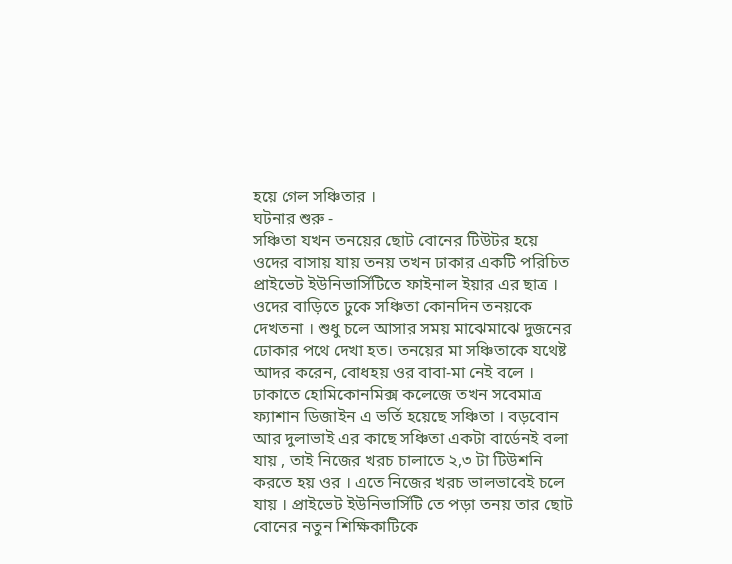হয়ে গেল সঞ্চিতার ।
ঘটনার শুরু -
সঞ্চিতা যখন তনয়ের ছোট বোনের টিউটর হয়ে ওদের বাসায় যায় তনয় তখন ঢাকার একটি পরিচিত প্রাইভেট ইউনিভার্সিটিতে ফাইনাল ইয়ার এর ছাত্র । ওদের বাড়িতে ঢুকে সঞ্চিতা কোনদিন তনয়কে দেখতনা । শুধু চলে আসার সময় মাঝেমাঝে দুজনের ঢোকার পথে দেখা হত। তনয়ের মা সঞ্চিতাকে যথেষ্ট আদর করেন, বোধহয় ওর বাবা-মা নেই বলে । ঢাকাতে হোমিকোনমিক্স কলেজে তখন সবেমাত্র ফ্যাশান ডিজাইন এ ভর্তি হয়েছে সঞ্চিতা । বড়বোন আর দুলাভাই এর কাছে সঞ্চিতা একটা বার্ডেনই বলা যায় , তাই নিজের খরচ চালাতে ২,৩ টা টিউশনি করতে হয় ওর । এতে নিজের খরচ ভালভাবেই চলে যায় । প্রাইভেট ইউনিভার্সিটি তে পড়া তনয় তার ছোট বোনের নতুন শিক্ষিকাটিকে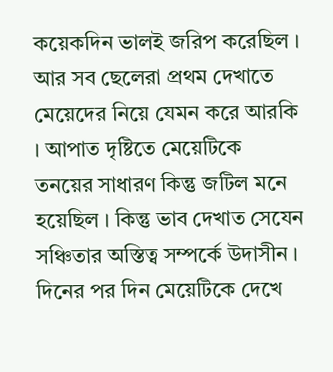কয়েকদিন ভালই জরিপ করেছিল । আর সব ছেলেরা প্রথম দেখাতে মেয়েদের নিয়ে যেমন করে আরকি । আপাত দৃষ্টিতে মেয়েটিকে তনয়ের সাধারণ কিন্তু জটিল মনে হয়েছিল । কিন্তু ভাব দেখাত সেযেন সঞ্চিতার অস্তিত্ব সম্পর্কে উদাসীন । দিনের পর দিন মেয়েটিকে দেখে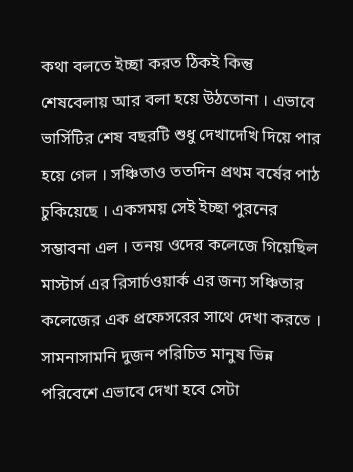কথা বলতে ইচ্ছা করত ঠিকই কিন্তু শেষবেলায় আর বলা হয়ে উঠতোনা । এভাবে ভার্সিটির শেষ বছরটি শুধু দেখাদেখি দিয়ে পার হয়ে গেল । সঞ্চিতাও ততদিন প্রথম বর্ষের পাঠ চুকিয়েছে । একসময় সেই ইচ্ছা পুরনের সম্ভাবনা এল । তনয় ওদের কলেজে গিয়েছিল মাস্টার্স এর রিসার্চওয়ার্ক এর জন্য সঞ্চিতার কলেজের এক প্রফেসরের সাথে দেখা করতে । সামনাসামনি দুজন পরিচিত মানুষ ভিন্ন পরিবেশে এভাবে দেখা হবে সেটা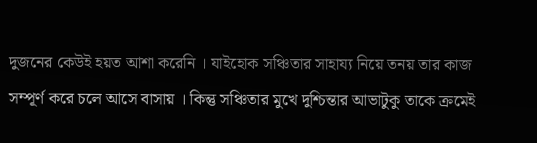দুজনের কেউই হয়ত আশা করেনি । যাইহোক সঞ্চিতার সাহায্য নিয়ে তনয় তার কাজ সম্পূর্ণ করে চলে আসে বাসায় । কিন্তু সঞ্চিতার মুখে দুশ্চিন্তার আভাটুকু তাকে ক্রমেই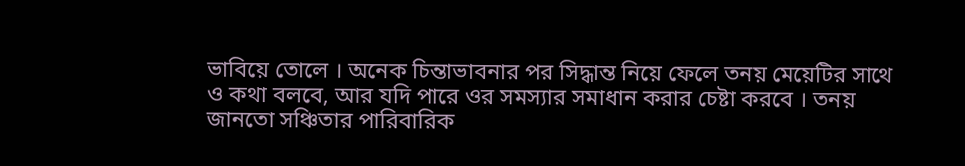ভাবিয়ে তোলে । অনেক চিন্তাভাবনার পর সিদ্ধান্ত নিয়ে ফেলে তনয় মেয়েটির সাথে ও কথা বলবে, আর যদি পারে ওর সমস্যার সমাধান করার চেষ্টা করবে । তনয় জানতো সঞ্চিতার পারিবারিক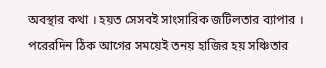অবস্থার কথা । হয়ত সেসবই সাংসারিক জটিলতার ব্যাপার । পরেরদিন ঠিক আগের সময়েই তনয় হাজির হয় সঞ্চিতার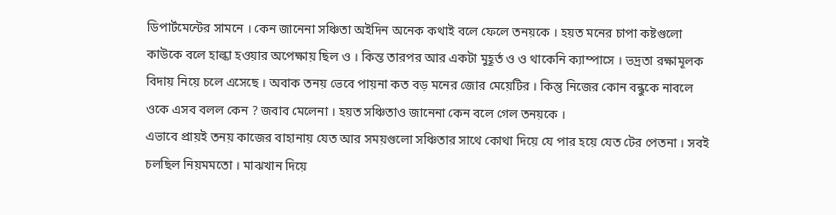ডিপার্টমেন্টের সামনে । কেন জানেনা সঞ্চিতা অইদিন অনেক কথাই বলে ফেলে তনয়কে । হয়ত মনের চাপা কষ্টগুলো কাউকে বলে হাল্কা হওয়ার অপেক্ষায় ছিল ও । কিন্ত তারপর আর একটা মুহূর্ত ও ও থাকেনি ক্যাম্পাসে । ভদ্রতা রক্ষামূলক বিদায় নিয়ে চলে এসেছে । অবাক তনয় ভেবে পায়না কত বড় মনের জোর মেয়েটির । কিন্তু নিজের কোন বন্ধুকে নাবলে ওকে এসব বলল কেন ? জবাব মেলেনা । হয়ত সঞ্চিতাও জানেনা কেন বলে গেল তনয়কে ।
এভাবে প্রায়ই তনয় কাজের বাহানায় যেত আর সময়গুলো সঞ্চিতার সাথে কোথা দিয়ে যে পার হয়ে যেত টের পেতনা । সবই চলছিল নিয়মমতো । মাঝখান দিয়ে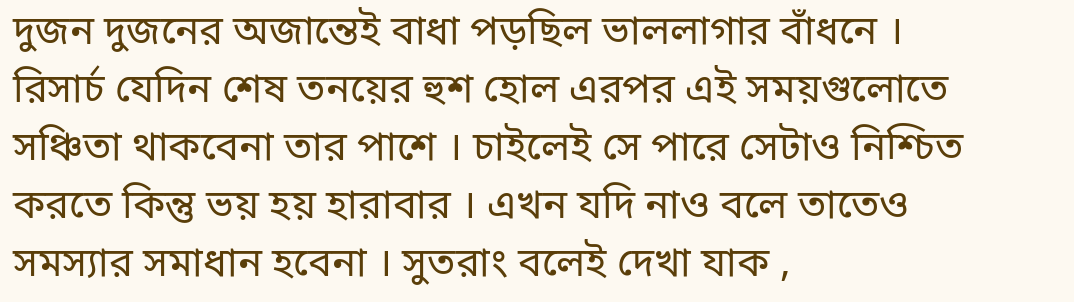দুজন দুজনের অজান্তেই বাধা পড়ছিল ভাললাগার বাঁধনে । রিসার্চ যেদিন শেষ তনয়ের হুশ হোল এরপর এই সময়গুলোতে সঞ্চিতা থাকবেনা তার পাশে । চাইলেই সে পারে সেটাও নিশ্চিত করতে কিন্তু ভয় হয় হারাবার । এখন যদি নাও বলে তাতেও সমস্যার সমাধান হবেনা । সুতরাং বলেই দেখা যাক ,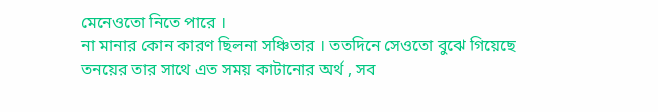মেনেওতো নিতে পারে ।
না মানার কোন কারণ ছিলনা সঞ্চিতার । ততদিনে সেওতো বুঝে গিয়েছে তনয়ের তার সাথে এত সময় কাটানোর অর্থ , সব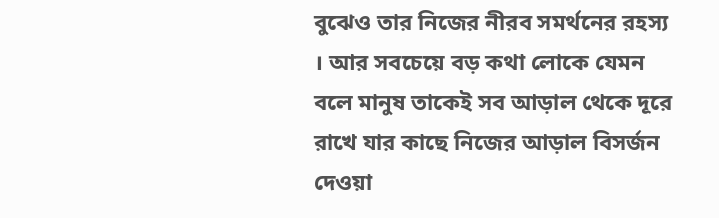বুঝেও তার নিজের নীরব সমর্থনের রহস্য । আর সবচেয়ে বড় কথা লোকে যেমন বলে মানুষ তাকেই সব আড়াল থেকে দূরে রাখে যার কাছে নিজের আড়াল বিসর্জন দেওয়া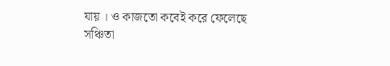যায় । ও কাজতো কবেই করে ফেলেছে সঞ্চিতা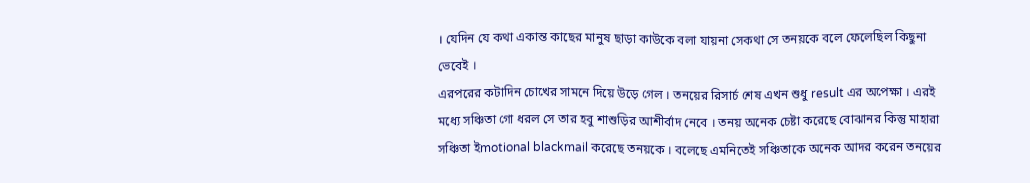। যেদিন যে কথা একান্ত কাছের মানুষ ছাড়া কাউকে বলা যায়না সেকথা সে তনয়কে বলে ফেলেছিল কিছুনা ভেবেই ।
এরপরের কটাদিন চোখের সামনে দিয়ে উড়ে গেল । তনয়ের রিসার্চ শেষ এখন শুধু result এর অপেক্ষা । এরই মধ্যে সঞ্চিতা গো ধরল সে তার হবু শাশুড়ির আশীর্বাদ নেবে । তনয় অনেক চেষ্টা করেছে বোঝানর কিন্তু মাহারা সঞ্চিতা ইmotional blackmail করেছে তনয়কে । বলেছে এমনিতেই সঞ্চিতাকে অনেক আদর করেন তনয়ের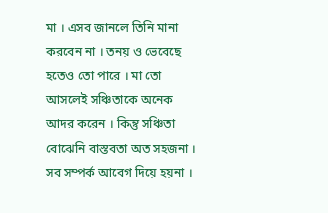মা । এসব জানলে তিনি মানা করবেন না । তনয় ও ভেবেছে হতেও তো পারে । মা তো আসলেই সঞ্চিতাকে অনেক আদর করেন । কিন্তু সঞ্চিতা বোঝেনি বাস্তবতা অত সহজনা । সব সম্পর্ক আবেগ দিয়ে হয়না ।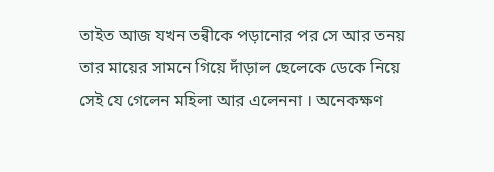তাইত আজ যখন তন্বীকে পড়ানোর পর সে আর তনয় তার মায়ের সামনে গিয়ে দাঁড়াল ছেলেকে ডেকে নিয়ে সেই যে গেলেন মহিলা আর এলেননা । অনেকক্ষণ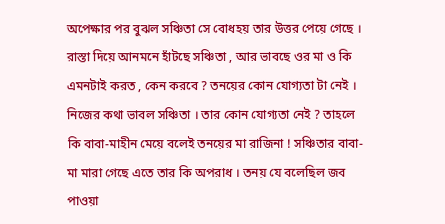অপেক্ষার পর বুঝল সঞ্চিতা সে বোধহয় তার উত্তর পেয়ে গেছে ।
রাস্তা দিয়ে আনমনে হাঁটছে সঞ্চিতা , আর ভাবছে ওর মা ও কি এমনটাই করত , কেন করবে ? তনয়ের কোন যোগ্যতা টা নেই । নিজের কথা ভাবল সঞ্চিতা । তার কোন যোগ্যতা নেই ? তাহলে কি বাবা-মাহীন মেয়ে বলেই তনয়ের মা রাজিনা ! সঞ্চিতার বাবা-মা মারা গেছে এতে তার কি অপরাধ । তনয় যে বলেছিল জব পাওয়া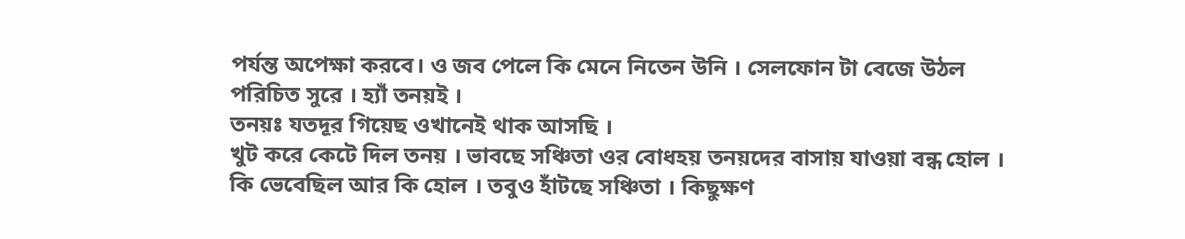পর্যন্ত অপেক্ষা করবে। ও জব পেলে কি মেনে নিতেন উনি । সেলফোন টা বেজে উঠল পরিচিত সুরে । হ্যাঁ তনয়ই ।
তনয়ঃ যতদূর গিয়েছ ওখানেই থাক আসছি ।
খুট করে কেটে দিল তনয় । ভাবছে সঞ্চিতা ওর বোধহয় তনয়দের বাসায় যাওয়া বন্ধ হোল । কি ভেবেছিল আর কি হোল । তবুও হাঁটছে সঞ্চিতা । কিছুক্ষণ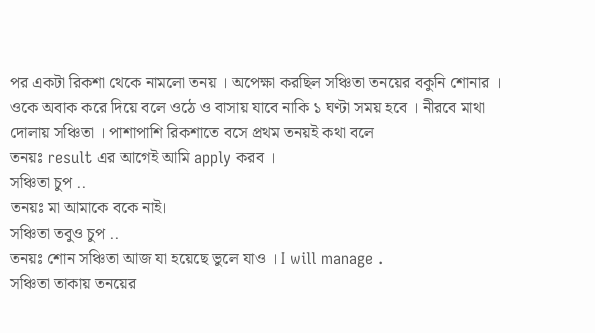পর একটা রিকশা থেকে নামলো তনয় । অপেক্ষা করছিল সঞ্চিতা তনয়ের বকুনি শোনার । ওকে অবাক করে দিয়ে বলে ওঠে ও বাসায় যাবে নাকি ১ ঘণ্টা সময় হবে । নীরবে মাথা দোলায় সঞ্চিতা । পাশাপাশি রিকশাতে বসে প্রথম তনয়ই কথা বলে
তনয়ঃ result এর আগেই আমি apply করব ।
সঞ্চিতা চুপ ..
তনয়ঃ মা আমাকে বকে নাই।
সঞ্চিতা তবুও চুপ ..
তনয়ঃ শোন সঞ্চিতা আজ যা হয়েছে ভুলে যাও । I will manage .
সঞ্চিতা তাকায় তনয়ের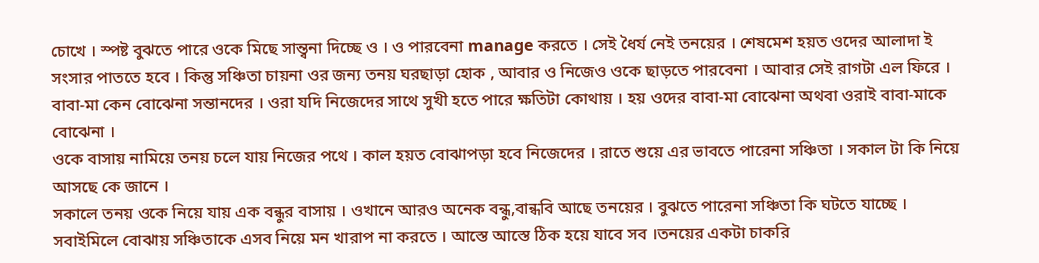চোখে । স্পষ্ট বুঝতে পারে ওকে মিছে সান্ত্বনা দিচ্ছে ও । ও পারবেনা manage করতে । সেই ধৈর্য নেই তনয়ের । শেষমেশ হয়ত ওদের আলাদা ই সংসার পাততে হবে । কিন্তু সঞ্চিতা চায়না ওর জন্য তনয় ঘরছাড়া হোক , আবার ও নিজেও ওকে ছাড়তে পারবেনা । আবার সেই রাগটা এল ফিরে । বাবা-মা কেন বোঝেনা সন্তানদের । ওরা যদি নিজেদের সাথে সুখী হতে পারে ক্ষতিটা কোথায় । হয় ওদের বাবা-মা বোঝেনা অথবা ওরাই বাবা-মাকে বোঝেনা ।
ওকে বাসায় নামিয়ে তনয় চলে যায় নিজের পথে । কাল হয়ত বোঝাপড়া হবে নিজেদের । রাতে শুয়ে এর ভাবতে পারেনা সঞ্চিতা । সকাল টা কি নিয়ে আসছে কে জানে ।
সকালে তনয় ওকে নিয়ে যায় এক বন্ধুর বাসায় । ওখানে আরও অনেক বন্ধু,বান্ধবি আছে তনয়ের । বুঝতে পারেনা সঞ্চিতা কি ঘটতে যাচ্ছে । সবাইমিলে বোঝায় সঞ্চিতাকে এসব নিয়ে মন খারাপ না করতে । আস্তে আস্তে ঠিক হয়ে যাবে সব ।তনয়ের একটা চাকরি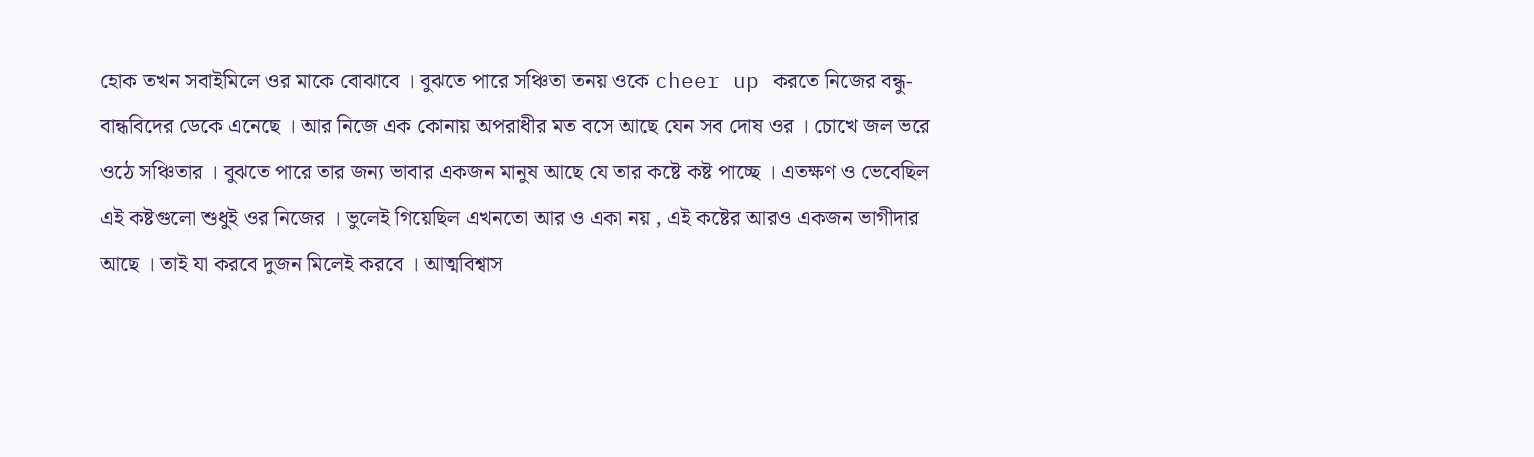হোক তখন সবাইমিলে ওর মাকে বোঝাবে । বুঝতে পারে সঞ্চিতা তনয় ওকে cheer up করতে নিজের বন্ধু-বান্ধবিদের ডেকে এনেছে । আর নিজে এক কোনায় অপরাধীর মত বসে আছে যেন সব দোষ ওর । চোখে জল ভরে ওঠে সঞ্চিতার । বুঝতে পারে তার জন্য ভাবার একজন মানুষ আছে যে তার কষ্টে কষ্ট পাচ্ছে । এতক্ষণ ও ভেবেছিল এই কষ্টগুলো শুধুই ওর নিজের । ভুলেই গিয়েছিল এখনতো আর ও একা নয় , এই কষ্টের আরও একজন ভাগীদার আছে । তাই যা করবে দুজন মিলেই করবে । আত্মবিশ্বাস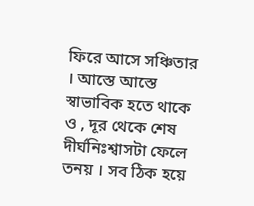ফিরে আসে সঞ্চিতার । আস্তে আস্তে স্বাভাবিক হতে থাকে ও , দূর থেকে শেষ দীর্ঘনিঃশ্বাসটা ফেলে তনয় । সব ঠিক হয়ে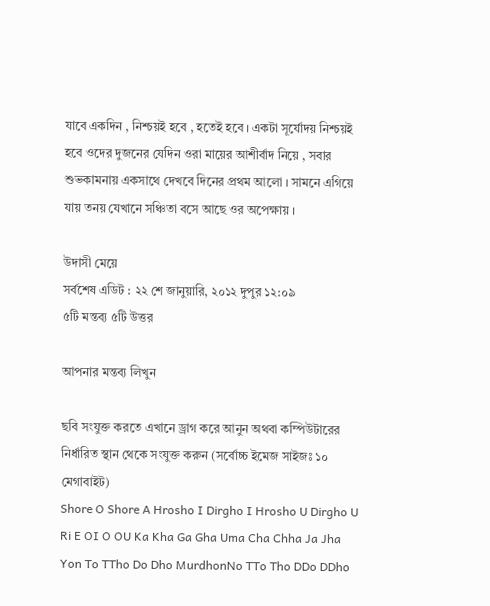যাবে একদিন , নিশ্চয়ই হবে , হতেই হবে । একটা সূর্যোদয় নিশ্চয়ই হবে ওদের দুজনের যেদিন ওরা মায়ের আশীর্বাদ নিয়ে , সবার শুভকামনায় একসাথে দেখবে দিনের প্রথম আলো । সামনে এগিয়ে যায় তনয় যেখানে সঞ্চিতা বসে আছে ওর অপেক্ষায় ।

উদাসী মেয়ে
সর্বশেষ এডিট : ২২ শে জানুয়ারি, ২০১২ দুপুর ১২:০৯
৫টি মন্তব্য ৫টি উত্তর

আপনার মন্তব্য লিখুন

ছবি সংযুক্ত করতে এখানে ড্রাগ করে আনুন অথবা কম্পিউটারের নির্ধারিত স্থান থেকে সংযুক্ত করুন (সর্বোচ্চ ইমেজ সাইজঃ ১০ মেগাবাইট)
Shore O Shore A Hrosho I Dirgho I Hrosho U Dirgho U Ri E OI O OU Ka Kha Ga Gha Uma Cha Chha Ja Jha Yon To TTho Do Dho MurdhonNo TTo Tho DDo DDho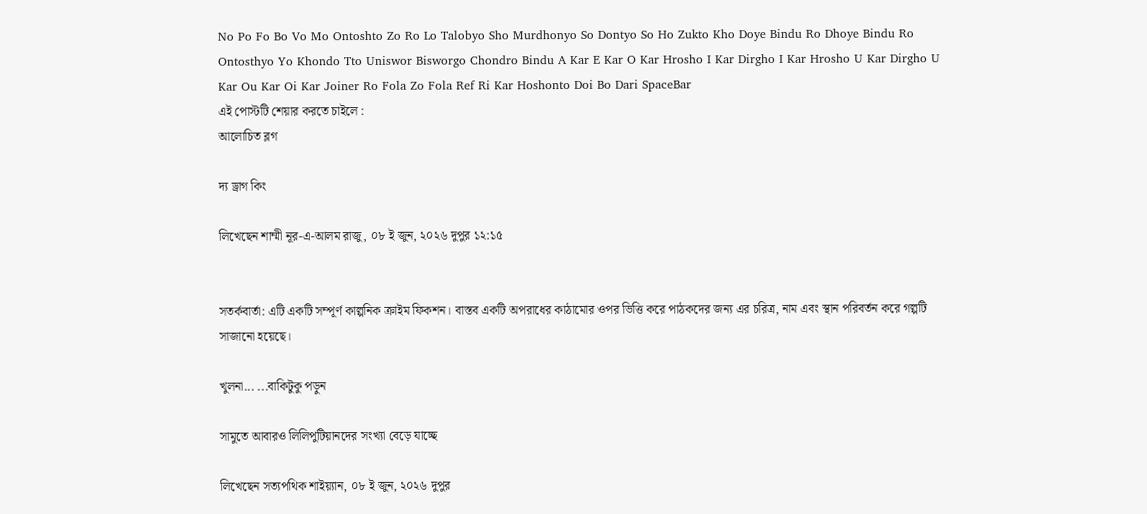No Po Fo Bo Vo Mo Ontoshto Zo Ro Lo Talobyo Sho Murdhonyo So Dontyo So Ho Zukto Kho Doye Bindu Ro Dhoye Bindu Ro Ontosthyo Yo Khondo Tto Uniswor Bisworgo Chondro Bindu A Kar E Kar O Kar Hrosho I Kar Dirgho I Kar Hrosho U Kar Dirgho U Kar Ou Kar Oi Kar Joiner Ro Fola Zo Fola Ref Ri Kar Hoshonto Doi Bo Dari SpaceBar
এই পোস্টটি শেয়ার করতে চাইলে :
আলোচিত ব্লগ

দ্য ড্রাগ কিং

লিখেছেন শাম্মী নূর-এ-আলম রাজু, ০৮ ই জুন, ২০২৬ দুপুর ১২:১৫


সতর্কবার্তা: এটি একটি সম্পূর্ণ কাল্পনিক ক্রাইম ফিকশন। বাস্তব একটি অপরাধের কাঠামোর ওপর ভিত্তি করে পাঠকদের জন্য এর চরিত্র, নাম এবং স্থান পরিবর্তন করে গল্পটি সাজানো হয়েছে।

খুলনা... ...বাকিটুকু পড়ুন

সামুতে আবারও লিলিপুটিয়ানদের সংখ্যা বেড়ে যাচ্ছে

লিখেছেন সত্যপথিক শাইয়্যান, ০৮ ই জুন, ২০২৬ দুপুর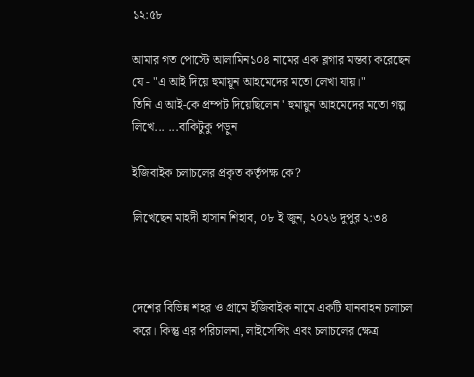১২:৫৮

আমার গত পোস্টে আলামিন১০৪ নামের এক ব্লগার মন্তব্য করেছেন যে - "এ আই দিয়ে হুমায়ূন আহমেদের মতো লেখা যায়।"
তিনি এ আই-কে প্রম্পট দিয়েছিলেন ' হুমায়ুন আহমেদের মতো গল্প লিখে... ...বাকিটুকু পড়ুন

ইজিবাইক চলাচলের প্রকৃত কর্তৃপক্ষ কে?

লিখেছেন মাহদী হাসান শিহাব, ০৮ ই জুন, ২০২৬ দুপুর ২:৩৪



দেশের বিভিন্ন শহর ও গ্রামে ইজিবাইক নামে একটি যানবাহন চলাচল করে। কিন্তু এর পরিচালনা, লাইসেন্সিং এবং চলাচলের ক্ষেত্র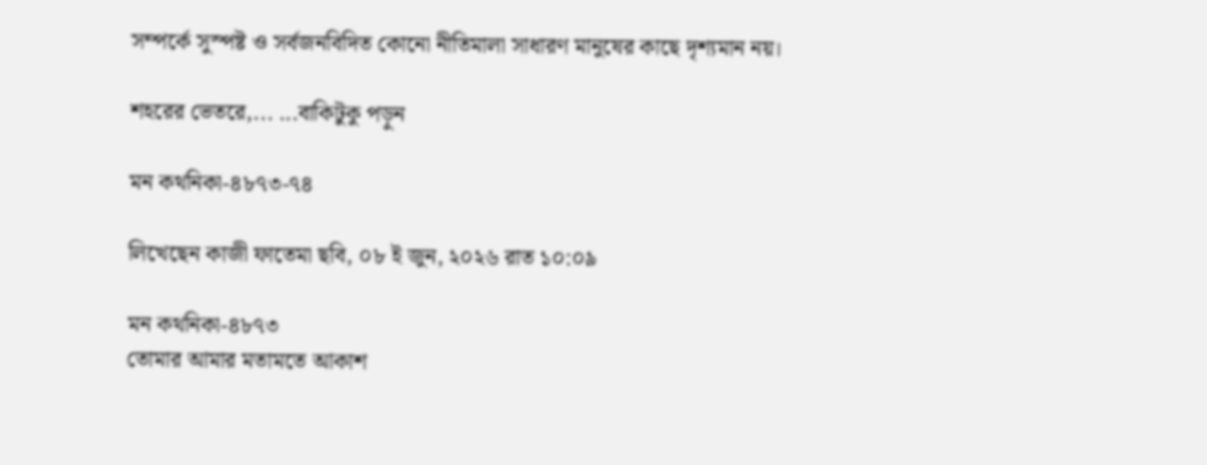সম্পর্কে সুস্পষ্ট ও সর্বজনবিদিত কোনো নীতিমালা সাধারণ মানুষের কাছে দৃশ্যমান নয়।

শহরের ভেতরে,... ...বাকিটুকু পড়ুন

মন কথনিকা-৪৮৭৩-৭৪

লিখেছেন কাজী ফাতেমা ছবি, ০৮ ই জুন, ২০২৬ রাত ১০:০৯

মন কথনিকা-৪৮৭৩
তোমার আমার মতামতে আকাশ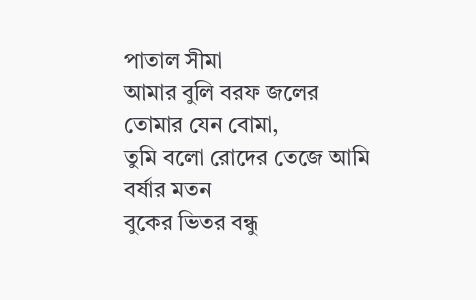পাতাল সীমা
আমার বুলি বরফ জলের তোমার যেন বোমা,
তুমি বলো রোদের তেজে আমি বর্ষার মতন
বুকের ভিতর বন্ধু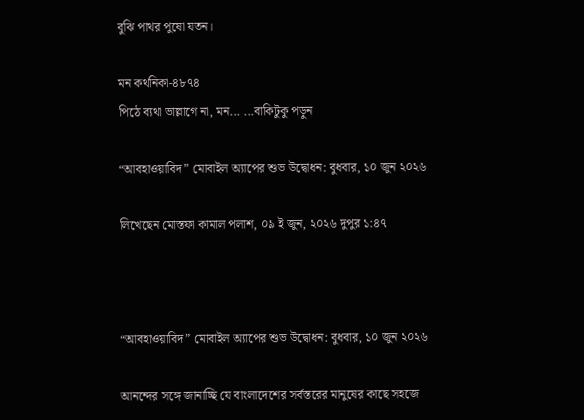বুঝি পাথর পুষো যতন।

মন কথনিকা-৪৮৭৪
পিঠে ব্যথা ভাল্লাগে না, মন... ...বাকিটুকু পড়ুন

“আবহাওয়াবিদ” মোবাইল অ্যাপের শুভ উদ্বোধন: বুধবার, ১০ জুন ২০২৬

লিখেছেন মোস্তফা কামাল পলাশ, ০৯ ই জুন, ২০২৬ দুপুর ১:৪৭



“আবহাওয়াবিদ” মোবাইল অ্যাপের শুভ উদ্বোধন: বুধবার, ১০ জুন ২০২৬

আনন্দের সঙ্গে জানাচ্ছি যে বাংলাদেশের সর্বস্তরের মানুষের কাছে সহজে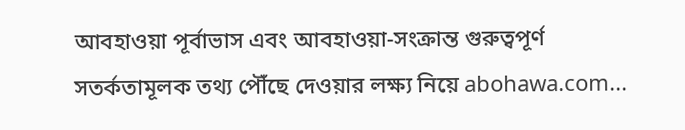আবহাওয়া পূর্বাভাস এবং আবহাওয়া-সংক্রান্ত গুরুত্বপূর্ণ সতর্কতামূলক তথ্য পৌঁছে দেওয়ার লক্ষ্য নিয়ে abohawa.com...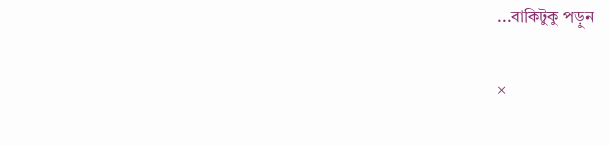...বাকিটুকু পড়ুন

×